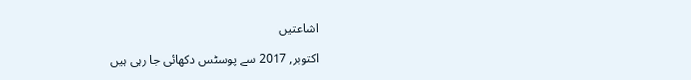اشاعتیں

اکتوبر, 2017 سے پوسٹس دکھائی جا رہی ہیں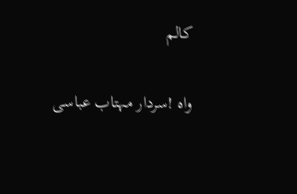کالم

واہ !سردار مہتاب عباسی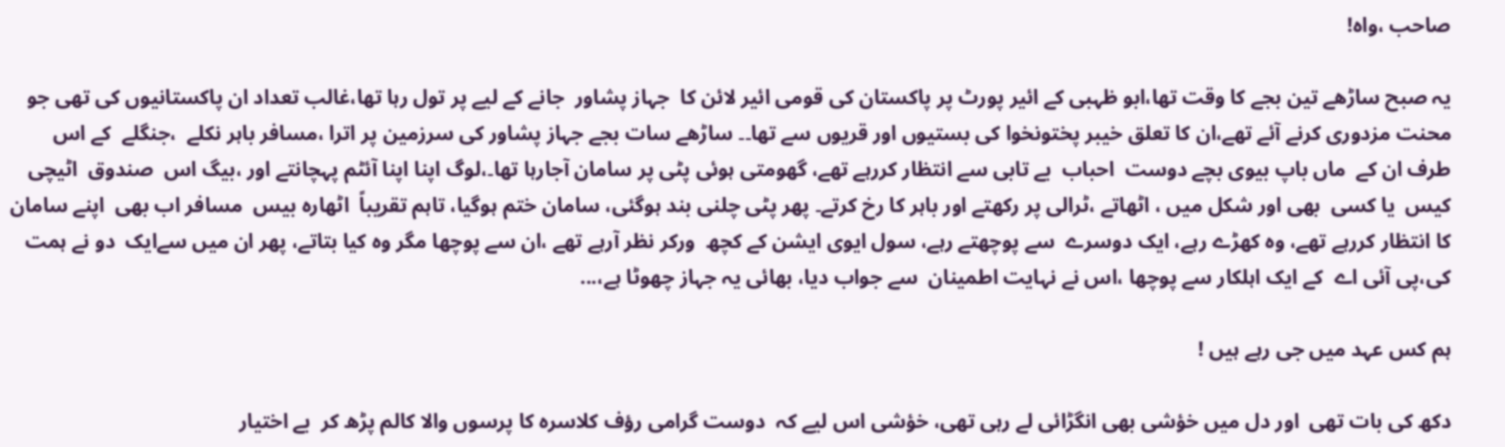صاحب ،واہ!

یہ صبح ساڑھے تین بجے کا وقت تھا،ابو ظہبی کے ائیر پورٹ پر پاکستان کی قومی ائیر لائن کا  جہاز پشاور  جانے کے لیے پر تول رہا تھا،غالب تعداد ان پاکستانیوں کی تھی جو محنت مزدوری کرنے آئے تھے،ان کا تعلق خیبر پختونخوا کی بستیوں اور قریوں سے تھا۔۔ ساڑھے سات بجے جہاز پشاور کی سرزمین پر اترا ،مسافر باہر نکلے  ،جنگلے  کے اس طرف ان کے  ماں باپ بیوی بچے دوست  احباب  بے تابی سے انتظار کررہے تھے، گھومتی ہوئی پٹی پر سامان آجارہا تھا۔،لوگ اپنا اپنا آئٹم پہچانتے اور ،بیگ اس  صندوق  اٹیچی کیس  یا کسی  بھی اور شکل میں ، اٹھاتے ،ٹرالی پر رکھتے اور باہر کا رخ کرتے۔ پھر پٹی چلنی بند ہوگئی، سامان ختم ہوگیا، تاہم تقریباً  اٹھارہ بیس  مسافر اب بھی  اپنے سامان کا انتظار کررہے تھے، وہ کھڑے رہے، ایک دوسرے  سے پوچھتے رہے، سول ایوی ایشن کے کچھ  ورکر نظر آرہے تھے ،ان سے پوچھا مگر وہ کیا بتاتے، پھر ان میں سےایک  دو نے ہمت کی،پی آئی اے  کے ایک اہلکار سے پوچھا ،اس نے نہایت اطمینان  سے جواب دیا، بھائی یہ جہاز چھوٹا ہے،...

ہم کس عہد میں جی رہے ہیں !

دکھ کی بات تھی  اور دل میں خؤشی بھی انگڑائی لے رہی تھی، خؤشی اس لیے کہ  دوست گرامی رؤف کلاسرہ کا پرسوں والا کالم پڑھ کر  بے اختیار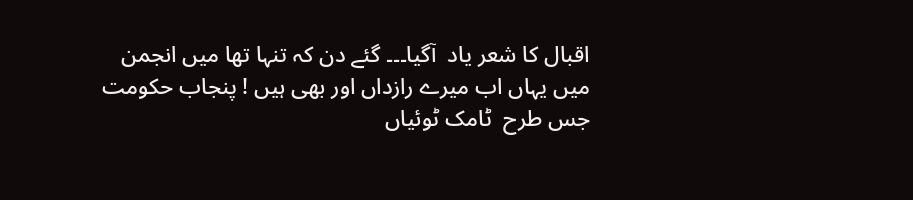اقبال کا شعر یاد  آگیا۔۔۔ گئے دن کہ تنہا تھا میں انجمن میں یہاں اب میرے رازداں اور بھی ہیں ! پنجاب حکومت جس طرح  ٹامک ٹوئیاں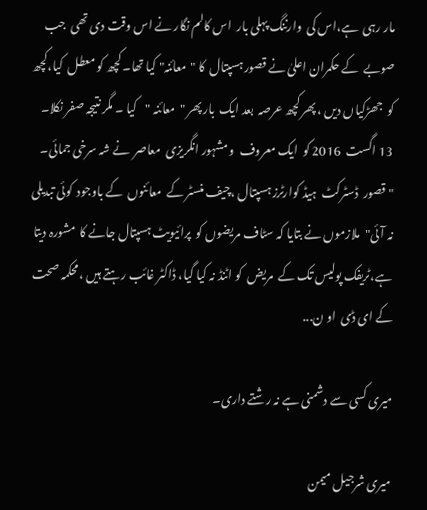مار رہی  ہے،اس کی  وارننگ پہلی بار  اس کالم نگار نے اس وقت دی تھی  جب صوبے  کے حکمران اعلیٰ نے قصور ہسپتال  کا "معائنہ" کیا تھا۔ کچھ کو معطل  کیا،کچھ کو  جھڑکیاں دیں ، پھر کچھ عرصہ  بعد ایک  بار پھر "معائنہ "کیا ۔ مگر نتیجہ صفر نکلا۔ 13 اگست  2016 کو  ایک معروف  و مشہور انگریزی  معاصر  نے شہ سرخی جمائی۔ "قصور  ڈسٹرکٹ  ہیڈ کوارٹرز ہسپتال ،چیف منسٹر کے  معائنوں  کے باوجود  کوئی تبدیلی نہ آئی"  ملازموں نے بتایا کہ سٹاف مریضوں کو  پرائیویٹ ہسپتال جانے کا  مشورہ دیتا ہے،ٹریفک پولیس تک کے  مریض  کو اٹنڈ نہ کیا گیا، ڈاکٹر غائب رہتے ہیں ،محکمہ صحت  کے ای ڈی  او ن...

میری کسی سے دشمنی ہے نہ رشتے داری۔

میری شرجیل میمن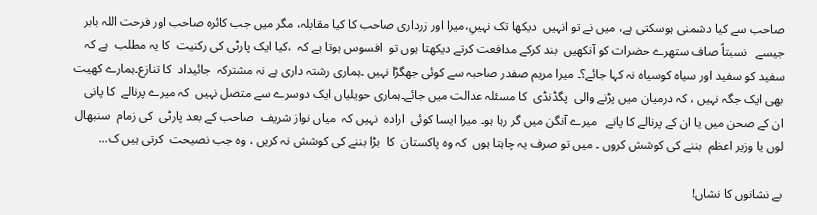صاحب سے کیا دشمنی ہوسکتی ہے، میں نے تو انہیں  دیکھا تک نہیںِ،میرا اور زرداری صاحب کا کیا مقابلہ، مگر میں جب کائرہ صاحب اور فرحت اللہ بابر جیسے   نسبتاً صاف ستھرے حضرات کو آنکھیں  بند کرکے مدافعت کرتے دیکھتا ہوں تو  افسوس ہوتا ہے کہ  ،کیا ایک پارٹی کی رکنیت  کا یہ مطلب  ہے کہ سفید کو سفید اور سیاہ کوسیاہ نہ کہا جائے؟۔ میرا مریم صفدر صاحبہ سے کوئی جھگڑا نہیں ۔ہماری رشتہ داری ہے نہ مشترکہ  جائیداد  کا تنازع۔ہمارے کھیت بھی ایک جگہ نہیں ، کہ درمیان میں پڑنے والی  پگڈنڈی  کا مسئلہ عدالت میں جائے۔ہماری حویلیاں ایک دوسرے سے متصل نہیں  کہ میرے پرنالے  کا پانی ان کے صحن میں یا ان کے پرنالے کا پانے   میرے آنگن میں گر رہا ہو۔ میرا ایسا کوئی  ارادہ  نہیں کہ  میاں نواز شریف  صاحب کے بعد پارٹی  کی زمام  سنبھال لوں یا وزیر اعظم  بننے کی کوشش کروں ۔ میں تو صرف یہ چاہتا ہوں  کہ وہ پاکستان  کا  بڑا بننے کی کوشش نہ کریں ، وہ جب نصیحت  کرتی ہیں ک...

بے نشانوں کا نشاں!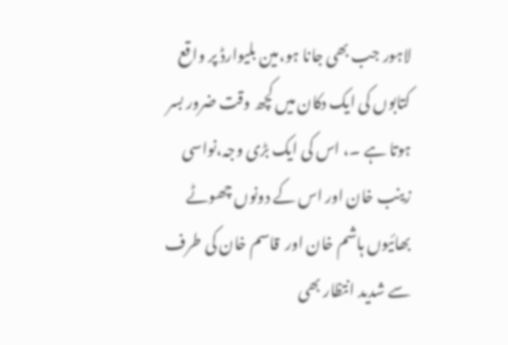لاہور جب بھی جانا ہو،مین بلیوارڈ پر واقع کتابوں کی ایک دکان میں کچھ وقت ضرور بسر ہوتا ہے ۔، اس کی ایک بڑی وجہ،نواسی زینب خان اور اس کے دونوں چھوٹے  بھائیوں ہاشم خان اور  قاسم خان کی طرف سے شدید انتظار بھی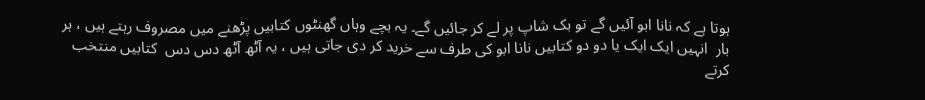ہوتا ہے کہ نانا ابو آئیں گے تو بک شاپ پر لے کر جائیں گے۔ یہ بچے وہاں گھنٹوں کتابیں پڑھنے میں مصروف رہتے ہیں ، ہر بار  انہیں ایک ایک یا دو دو کتابیں نانا ابو کی طرف سے خرید کر دی جاتی ہیں ، یہ آٹھ آٹھ دس دس  کتابیں منتخب کرتے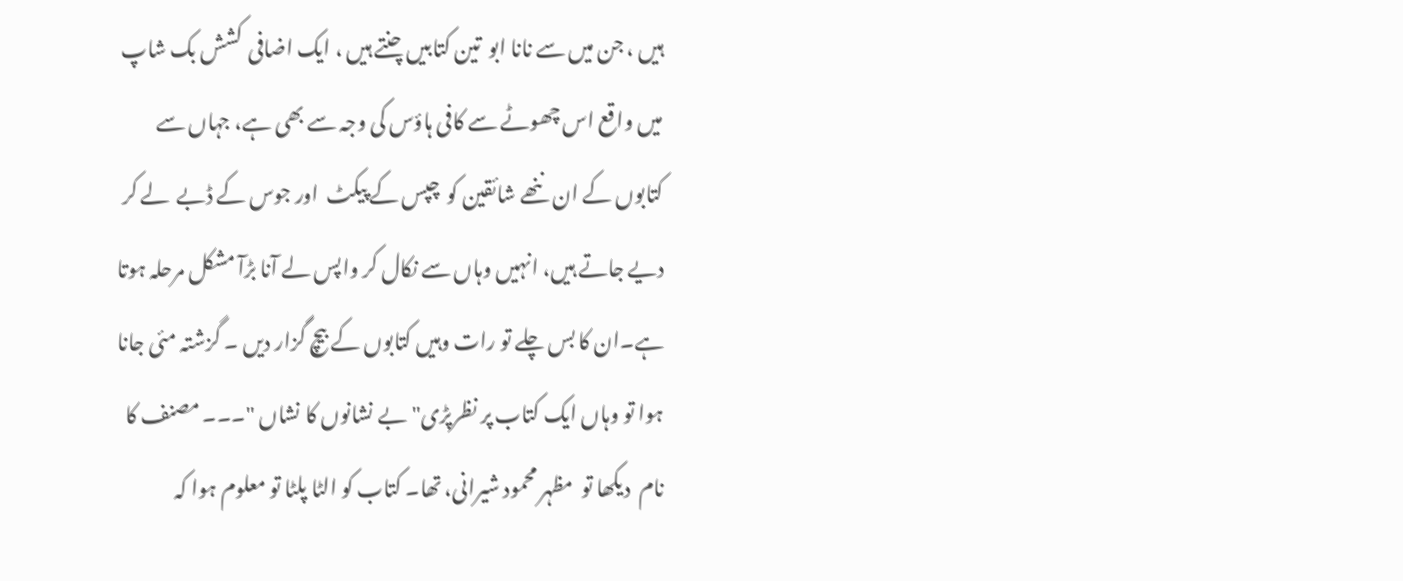ہیں ، جن میں سے نانا ابو  تین کتابیں چنتے ہیں ، ایک اضافی  کشش بک شاپ میں واقع اس چھوٹے سے کافی ہاؤس کی وجہ سے بھی ہے، جہاں سے کتابوں کے ان ننھے شائقین کو  چپس کے پیکٹ  اور جوس کے ڈبے  لے کر دیے جاتے ہیں، انہیں وہاں سے نکال کر واپس لے آنا بڑآ مشکل مرحلہ ہوتا ہے۔ان کا بس چلے تو رات وہیں کتابوں کے بیچ گزار دیں ۔ گزشتہ مئی جانا ہوا تو وہاں ایک کتاب پر نظرپڑی"بے نشانوں کا نشاں "۔۔۔ مصنف کا نام  دیکھا تو  مظہر محمود شیرانی، تھا۔ کتاب کو الٹا پلٹا تو معلوم ہوا کہ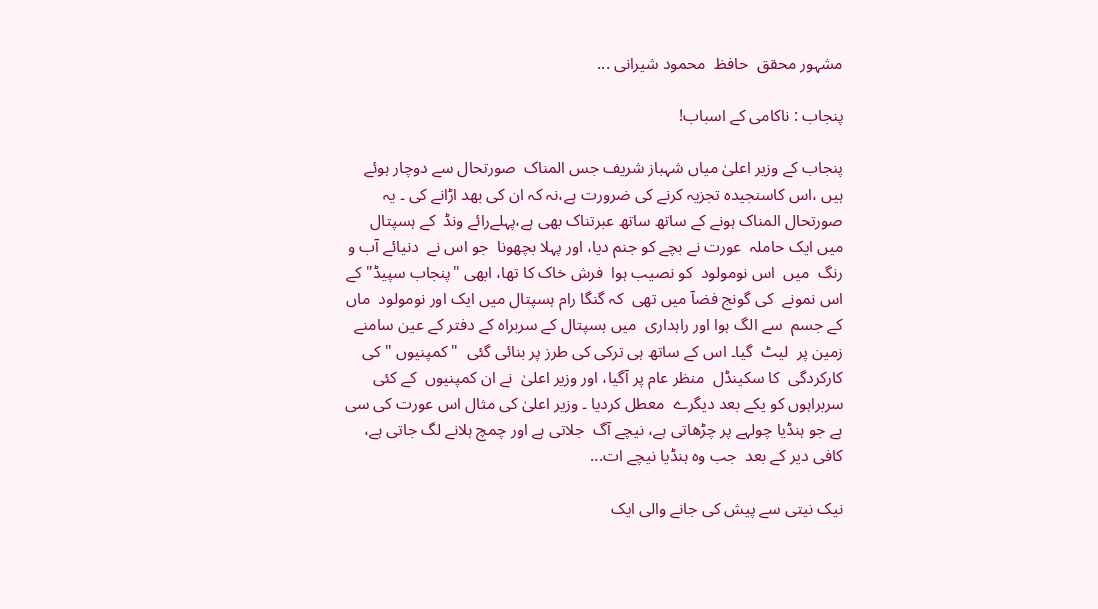مشہور محقق  حافظ  محمود شیرانی ...

پنجاب : ناکامی کے اسباب!

پنجاب کے وزیر اعلیٰ میاں شہباز شریف جس المناک  صورتحال سے دوچار ہوئے ہیں ،اس کاسنجیدہ تجزیہ کرنے کی ضرورت ہے،نہ کہ ان کی بھد اڑانے کی ۔ یہ صورتحال المناک ہونے کے ساتھ ساتھ عبرتناک بھی ہے،پہلےرائے ونڈ  کے ہسپتال  میں ایک حاملہ  عورت نے بچے کو جنم دیا، اور پہلا بچھونا  جو اس نے  دنیائے آب و رنگ  میں  اس نومولود  کو نصیب ہوا  فرش خاک کا تھا، ابھی "پنجاب سپیڈ" کے  اس نمونے  کی گونج فضآ میں تھی  کہ گنگا رام ہسپتال میں ایک اور نومولود  ماں کے جسم  سے الگ ہوا اور راہداری  میں ہسپتال کے سربراہ کے دفتر کے عین سامنے  زمین پر  لیٹ  گیا۔ اس کے ساتھ ہی ترکی کی طرز پر بنائی گئی  "کمپنیوں " کی کارکردگی  کا سکینڈل  منظر عام پر آگیا، اور وزیر اعلیٰ  نے ان کمپنیوں  کے کئی  سربراہوں کو یکے بعد دیگرے  معطل کردیا ۔ وزیر اعلیٰ کی مثال اس عورت کی سی ہے جو ہنڈیا چولہے پر چڑھاتی ہے، نیچے آگ  جلاتی ہے اور چمچ ہلانے لگ جاتی ہے، کافی دیر کے بعد  جب وہ ہنڈیا نیچے ات...

نیک نیتی سے پیش کی جانے والی ایک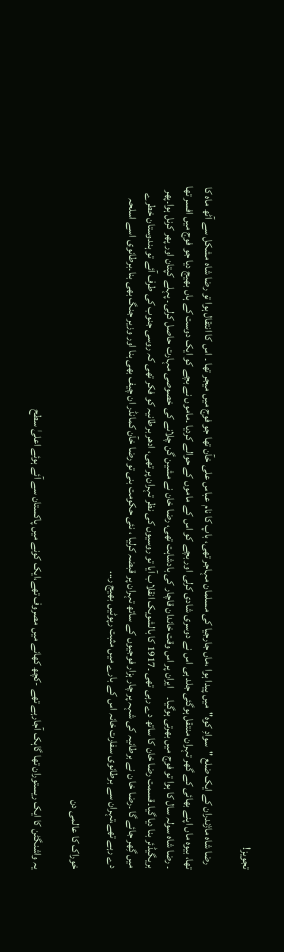تجویز!

  رضا شاہ ماژندران کے ایک ضلع "سوادِ کوہ"میں پیدا ہوا ،ماں جارجیا کی مسلمان مہاجر تھی، باپ کا نام عباس علی خآن تھا جو فوج میں میجر تھا ۔ اس کا انتقال ہوا تو رضا شاہ مشکل سے آٹھ ماہ کا تھا، بیوہ ماں اپنے بھائی کے گھر تہران منتقل ہوگئی جلد ہی اس نے دوسری شادی کرلی اور بچے کو اس کے ماموں کے حوالے کردیا ۔ماموں نے بچے کو ایک دوست کے ہاں بھیج دیا جو فوج میں افسر تھا ۔ رضا شاہ سولہ سال کا ہوا تو فوج میں بھرتی ہوگیا۔    ایران پر اس وقت خاندان قاچار کی بادشاہت تھی، رضا خان نے مشین گن چلانے کی خصوصی مہارت حاصل کرلی۔ پہلے کپتان اور پھر کرنل ہوا۔پھر بریگیڈئر بنا دیا گیا۔قسمت رضا خان کا ساتھ دے رہی تھی ۔1917 کا بالشویک انقلاب آیا تو روسیوں کی نظر تہران پر تھی، ادھر برطانیہ کو فکر تھی کہ روسی جنوب کی طرف آئے تو ہندوستان خطرے میں گِھر جائے گا ۔رضا خا ن نے برطانیہ کی شہہ پر چار ہزار فوجیوں کے ساتھ تہران پر قبضہ کرلیا ، نئی حکومت بنی تو رضا خآن کمانڈر ان چیف بھی بنا اور وزیر جنگ بھی بنا۔برطانوی اسے اسلحہ دے رہے تھے،تہران سے برطانوی سفارت خانہ اس کے بارے میں مثبت رپوٹیں بھیج ر...

خوراک کا عالمی دن

یہ واشنگٹن کا ایک ریستوران تھا گاہک آجارہے تھے -کچھ کھانے میں مصروف تھے،ایک کونے میں پاکستان سے آئے ہوئے اعلیٰ سطح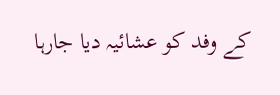کے وفد کو عشائیہ دیا جارہا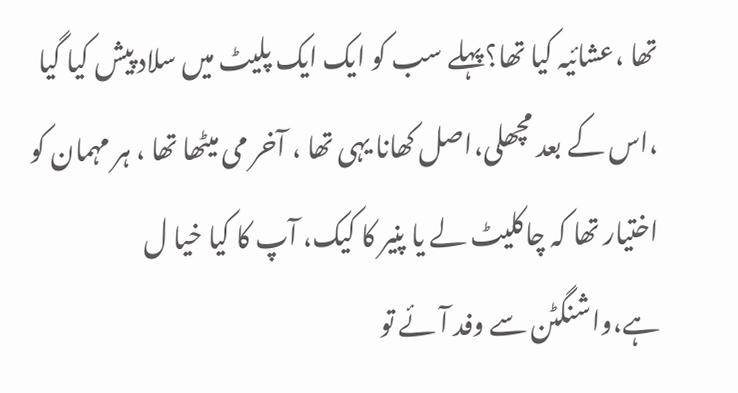تھا ،عشائیہ کیا تھا؟پہلے سب کو ایک ایک پلیٹ میں سلاد پیش کیا گیا ،اس کے بعد مچھلی،اصل کھانا یہی تھا ، آخر می میٹھا تھا ، ہر مہمان کو اختیار تھا کہ چاکلیٹ لے یا پنیر کا کیک، آپ کا کیا خیا ل ہے،واشنگٹن سے وفد آئے تو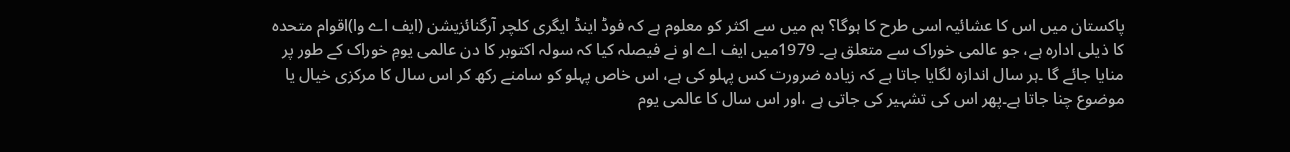پاکستان میں اس کا عشائیہ اسی طرح کا ہوگا؟ ہم میں سے اکثر کو معلوم ہے کہ فوڈ اینڈ ایگری کلچر آرگنائزیشن (ایف اے وا)اقوام متحدہ کا ذیلی ادارہ ہے، جو عالمی خوراک سے متعلق ہے۔ 1979میں ایف اے او نے فیصلہ کیا کہ سولہ اکتوبر کا دن عالمی یومِ خوراک کے طور پر منایا جائے گا ۔ہر سال اندازہ لگایا جاتا ہے کہ زیادہ ضرورت کس پہلو کی ہے، اس خاص پہلو کو سامنے رکھ کر اس سال کا مرکزی خیال یا موضوع چنا جاتا ہے۔پھر اس کی تشہیر کی جاتی ہے ،اور اس سال کا عالمی یوم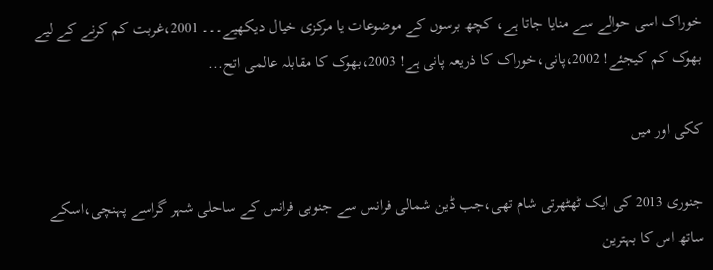خوراک اسی حوالے سے منایا جاتا ہے، کچھ برسوں کے موضوعات یا مرکزی خیال دیکھیے۔۔۔ 2001،غربت کم کرنے کے لیے بھوک کم کیجئے! 2002،پانی،خوراک کا ذریعہ پانی ہے! 2003،بھوک کا مقابلہ عالمی اتح...

ککی اور میں

جنوری 2013 کی ایک ٹھٹھرتی شام تھی،جب ڈین شمالی فرانس سے جنوبی فرانس کے ساحلی شہر گراسے پہنچی،اسکے ساتھ اس کا بہترین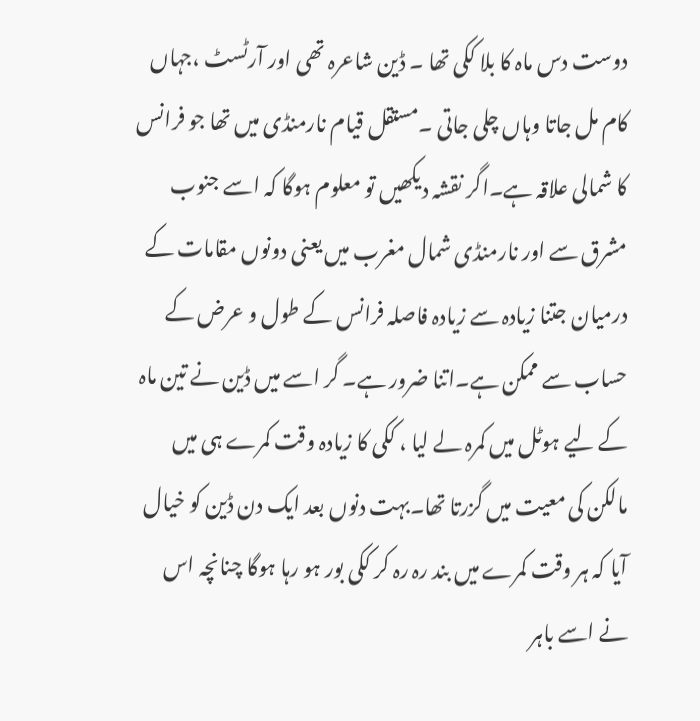دوست دس ماہ کا بلا ککی تھا ۔ ڈین شاعرہ تھی اور آرٹسٹ ،جہاں کام مل جاتا وہاں چلی جاتی ۔مستقل قیام نارمنڈی میں تھا جو فرانس کا شمالی علاقہ ہے۔اگر نقشہ دیکھیں تو معلوم ہوگا کہ اسے جنوب مشرق سے اور نارمنڈی شمال مغرب میں یعنی دونوں مقامات کے درمیان جتنا زیادہ سے زیادہ فاصلہ فرانس کے طول و عرض کے حساب سے ممکن ہے۔اتنا ضرور ہے۔ گر اسے میں ڈین نے تین ماہ کے لیے ہوٹل میں کمرہ لے لیا ، ککی کا زیادہ وقت کمرے ہی میں مالکن کی معیت میں گزرتا تھا۔بہت دنوں بعد ایک دن ڈین کو خیال آیا کہ ہر وقت کمرے میں بند رہ رہ کر ککی بور ہو رہا ہوگا چنانچہ اس نے اسے باہر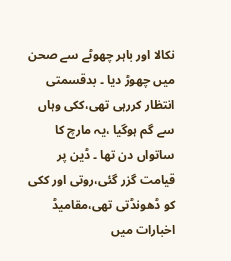نکالا اور باہر چھوٹے سے صحن میں چھوڑ دیا ۔ بدقسمتی انتظار کررہی تھی،ککی وہاں سے گم ہوگیا ،یہ مارچ کا ساتواں دن تھا ۔ ڈین پر قیامت گزر گئی،روتی اور ککی کو ڈھونڈتی تھی،مقامیڈ اخبارات میں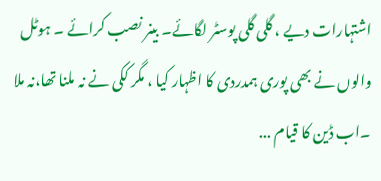اشتہارات دیے ، گلی گلی پوسٹر لگائے۔ بینر نصب کرائے ۔ ہوٹل والوں نے بھی پوری ہمدردی کا اظہار کیا ، مگر ککی نے نہ ملنا تھا،نہ ملا ۔اب ڈین کا قیام ...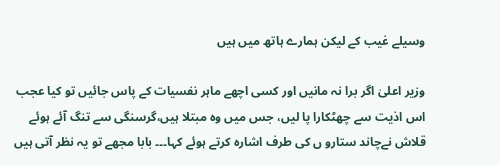وسیلے غیب کے لیکن ہمارے ہاتھ میں ہیں

وزیر اعلیٰ اگر برا نہ مانیں اور کسی اچھے ماہر نفسیات کے پاس جائیں تو کیا عجب اس اذیت سے چھٹکارا پا لیں، جس میں وہ مبتلا ہیں،گرسنگی سے تنگ آئے ہوئے قلاش نےچاند ستارو ں کی طرف اشارہ کرتے ہوئے کہا۔۔۔ بابا مجھے تو یہ نظر آتی ہیں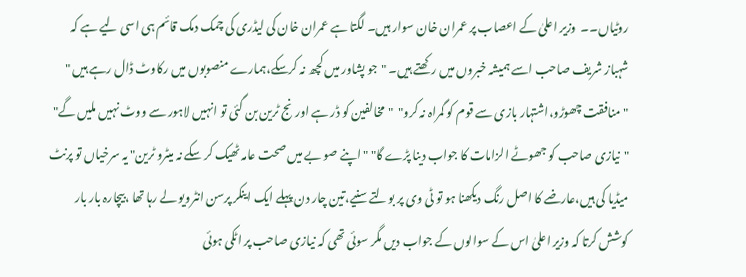روٹیاں۔۔  وزیر اعلیٰ کے اعصاب پر عمران خان سوار ہیں۔ لگتا ہے عمران خان کی لیڈری کی چمک دمک قائم ہی اسی لیے ہے کہ شہباز شریف صاحب اسے ہمیشہ خبروں میں رکھتے ہیں۔ "جو پشاور میں کچھ نہ کرسکے،ہمارے منصوبوں میں رکاوٹ ڈال رہے ہیں " "منافقت چھوڑو،اشتہار بازی سے قوم کو گمراہ نہ کرو"  "مخالفین کو ڈر ہے اورنج ٹرین بن گئی تو انہیں لاہور سے ووٹ نہیں ملیں گے" "نیازی صاحب کو جھوٹے الزامات کا جواب دینا پڑے گا" "اپنے صو بے میں صحت عامہ ٹھیک کر سکے نہ میٹرو ٹرین" یہ سرخیاں تو پرنٹ میڈیا کی ہیں،عارضے کا اصل رنگ دیکھنا ہو تو ٹی وی پر بولتے سنیے،تین چار دن پہلے ایک اینکر پرسن انٹرویو لے رہا تھا ،بیچارہ بار بار کوشش کرتا کہ وزیر اعلیٰ اس کے سوالوں کے جواب دیں مگر سوئی تھی کہ نیازی صاحب پر اٹکی ہوئی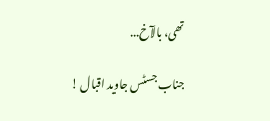تھی، بالآخ...

جناب جسٹس جاوید اقبال !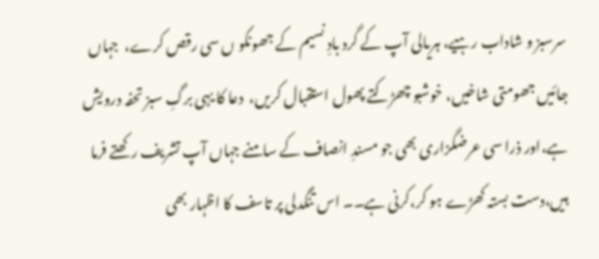سرسبز و شاداب رہیے، ہریالی آپ کے گرد بادِ نسیم کے جھونکو ں سی رقص کرے،  جہاں جائیں جھومتی شاخیں، خوشبو چھڑکتے پھول استقبال کریں،  دعا کا یہی برگِ سبز تحفہ درویش ہے،اور ذرا سی عرضگزاری بھی جو مسندِ انصاف کے سامنے جہاں آپ تشریف رکھتے فرما ہیں،دست بستہ کھڑے ہو کر،کرنی ہے۔۔ اس تنگدلی پر تاسف کا اظہار بھی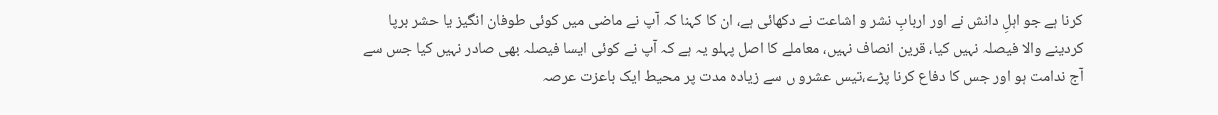کرنا ہے جو اہلِ دانش نے اور اربابِ نشر و اشاعت نے دکھائی ہے، ان کا کہنا کہ آپ نے ماضی میں کوئی طوفان انگیز یا حشر برپا کردینے والا فیصلہ نہیں کیا، قرین انصاف نہیں، معاملے کا اصل پہلو یہ ہے کہ آپ نے کوئی ایسا فیصلہ بھی صادر نہیں کیا جس سے آج ندامت ہو اور جس کا دفاع کرنا پڑے،تیس عشرو ں سے زیادہ مدت پر محیط ایک باعزت عرصہ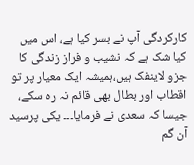کارکردگی آپ نے بسر کیا ہے، اس میں کیا شک ہے کہ نشیب و فراز زندگی کا جزو لاینفک ہیں،ہمیشہ ایک معیار پر تو اقطاب اور بطال بھی قائم نہ رہ سکے، جیسا کہ سعدی نے فرمایا۔۔۔ یکی پرسید آن گم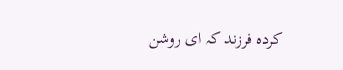کردہ فرزند کہ ای روشن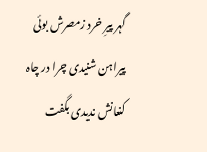گہر پیرِ خرد زمصرش بوئی پیراہن شنیدی چرا در چاہ کنعانش ندیدی بگفت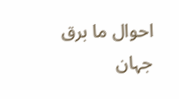احوال ما برق جہان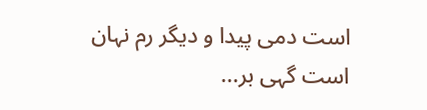است دمی پیدا و دیگر رم نہان است گہی بر...